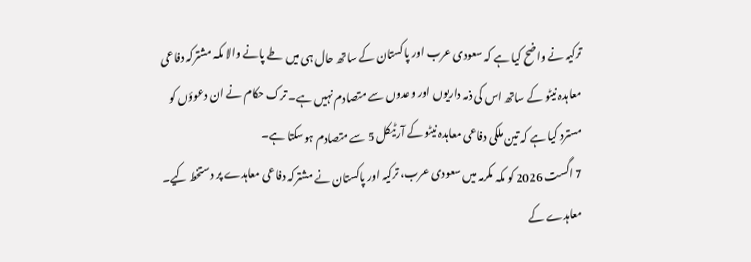ترکیہ نے واضح کیا ہے کہ سعودی عرب اور پاکستان کے ساتھ حال ہی میں طے پانے والا مکہ مشترکہ دفاعی معاہدہ نیٹو کے ساتھ اس کی ذمہ داریوں اور وعدوں سے متصادم نہیں ہے۔ ترک حکام نے ان دعوؤں کو مسترد کیا ہے کہ تین ملکی دفاعی معاہدہ نیٹو کے آرٹیکل 5 سے متصادم ہوسکتا ہے۔
7 اگست 2026 کو مکہ مکرمہ میں سعودی عرب، ترکیہ اور پاکستان نے مشترکہ دفاعی معاہدے پر دستخط کیے۔ معاہدے کے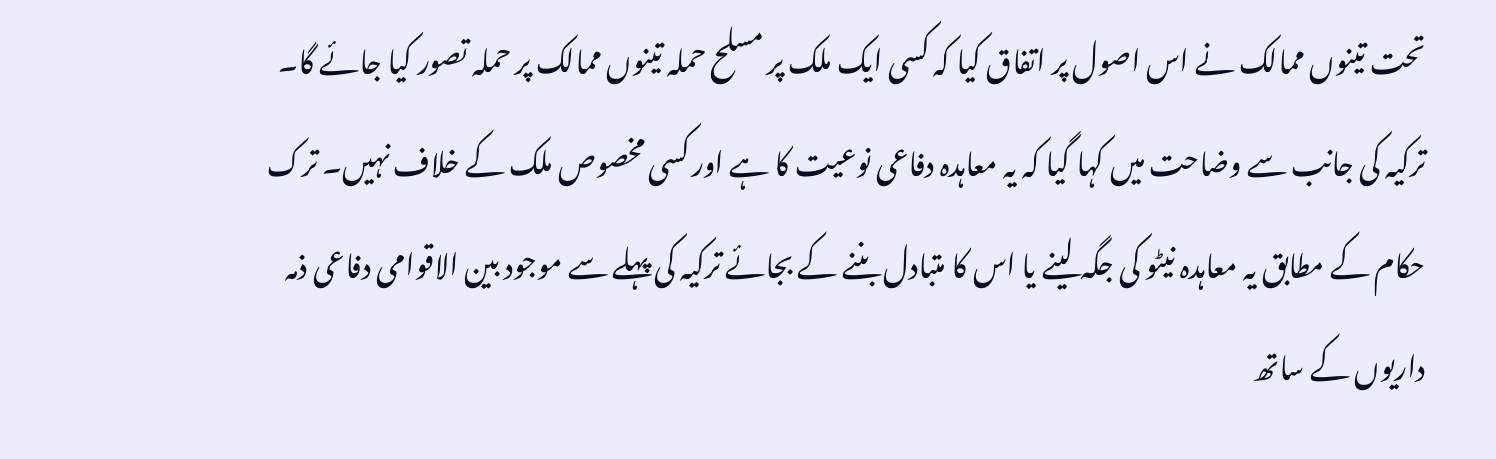تحت تینوں ممالک نے اس اصول پر اتفاق کیا کہ کسی ایک ملک پر مسلح حملہ تینوں ممالک پر حملہ تصور کیا جائے گا۔
ترکیہ کی جانب سے وضاحت میں کہا گیا کہ یہ معاہدہ دفاعی نوعیت کا ہے اور کسی مخصوص ملک کے خلاف نہیں۔ ترک حکام کے مطابق یہ معاہدہ نیٹو کی جگہ لینے یا اس کا متبادل بننے کے بجائے ترکیہ کی پہلے سے موجود بین الاقوامی دفاعی ذمہ داریوں کے ساتھ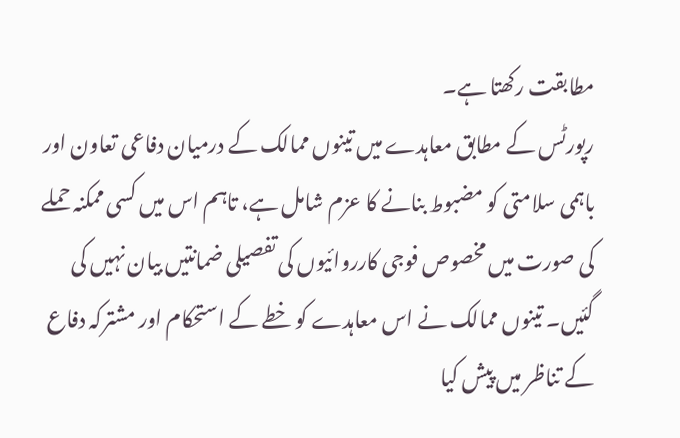مطابقت رکھتا ہے۔
رپورٹس کے مطابق معاہدے میں تینوں ممالک کے درمیان دفاعی تعاون اور باہمی سلامتی کو مضبوط بنانے کا عزم شامل ہے، تاہم اس میں کسی ممکنہ حملے کی صورت میں مخصوص فوجی کارروائیوں کی تفصیلی ضمانتیں بیان نہیں کی گئیں۔ تینوں ممالک نے اس معاہدے کو خطے کے استحکام اور مشترکہ دفاع کے تناظر میں پیش کیا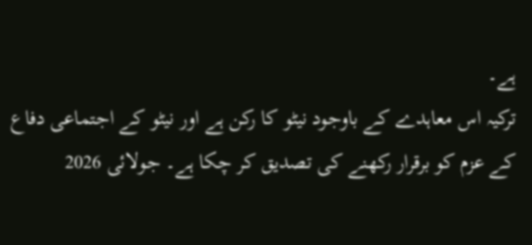ہے۔
ترکیہ اس معاہدے کے باوجود نیٹو کا رکن ہے اور نیٹو کے اجتماعی دفاع کے عزم کو برقرار رکھنے کی تصدیق کر چکا ہے۔ جولائی 2026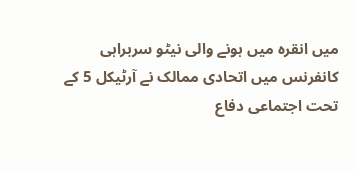میں انقرہ میں ہونے والی نیٹو سربراہی کانفرنس میں اتحادی ممالک نے آرٹیکل 5 کے تحت اجتماعی دفاع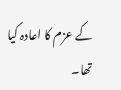کے عزم کا اعادہ کیا تھا۔